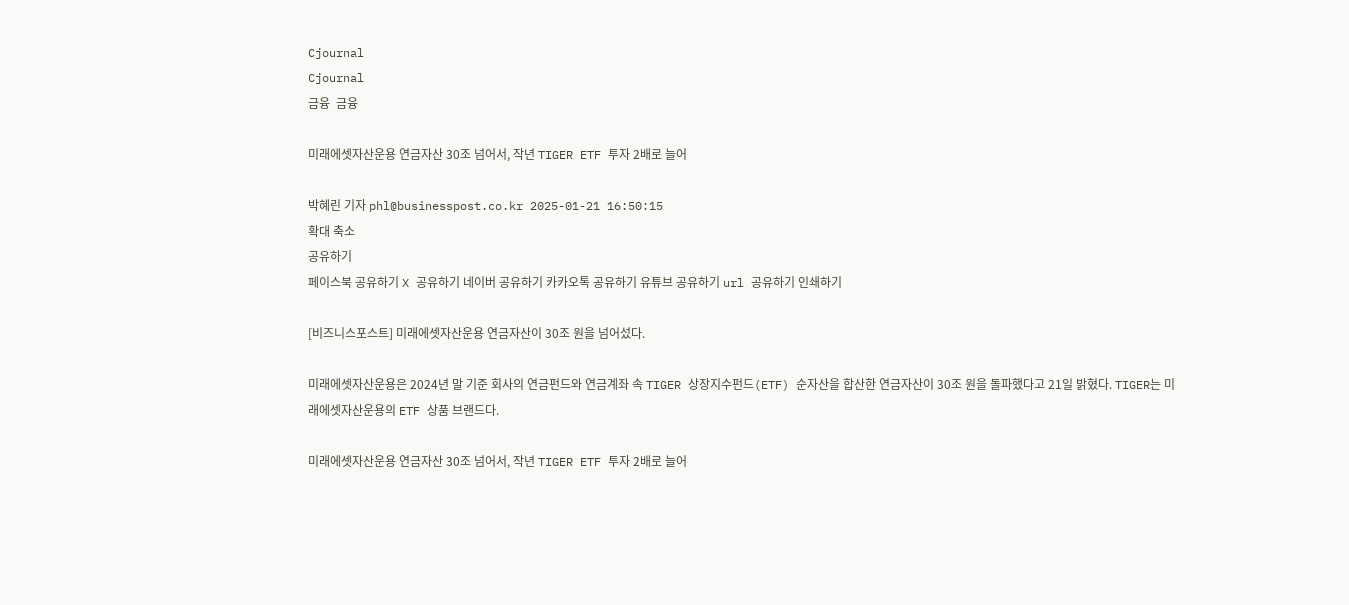Cjournal
Cjournal
금융  금융

미래에셋자산운용 연금자산 30조 넘어서, 작년 TIGER ETF 투자 2배로 늘어

박혜린 기자 phl@businesspost.co.kr 2025-01-21 16:50:15
확대 축소
공유하기
페이스북 공유하기 X 공유하기 네이버 공유하기 카카오톡 공유하기 유튜브 공유하기 url 공유하기 인쇄하기

[비즈니스포스트] 미래에셋자산운용 연금자산이 30조 원을 넘어섰다.

미래에셋자산운용은 2024년 말 기준 회사의 연금펀드와 연금계좌 속 TIGER 상장지수펀드(ETF) 순자산을 합산한 연금자산이 30조 원을 돌파했다고 21일 밝혔다. TIGER는 미래에셋자산운용의 ETF 상품 브랜드다.

미래에셋자산운용 연금자산 30조 넘어서, 작년 TIGER ETF 투자 2배로 늘어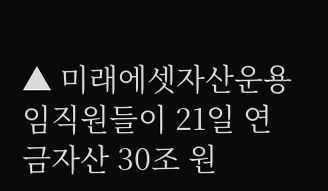▲ 미래에셋자산운용 임직원들이 21일 연금자산 30조 원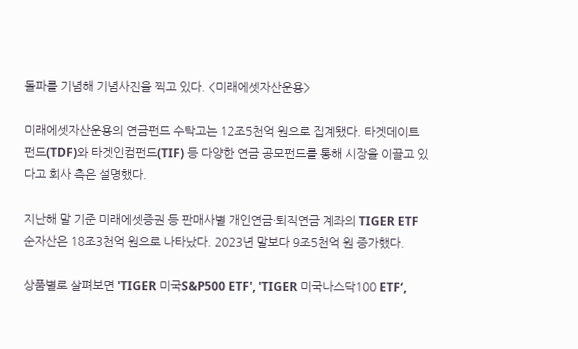돌파를 기념해 기념사진을 찍고 있다. <미래에셋자산운용>

미래에셋자산운용의 연금펀드 수탁고는 12조5천억 원으로 집계됐다. 타겟데이트펀드(TDF)와 타겟인컴펀드(TIF) 등 다양한 연금 공모펀드를 통해 시장을 이끌고 있다고 회사 측은 설명했다.

지난해 말 기준 미래에셋증권 등 판매사별 개인연금·퇴직연금 계좌의 TIGER ETF 순자산은 18조3천억 원으로 나타났다. 2023년 말보다 9조5천억 원 증가했다.

상품별로 살펴보면 'TIGER 미국S&P500 ETF', 'TIGER 미국나스닥100 ETF‘,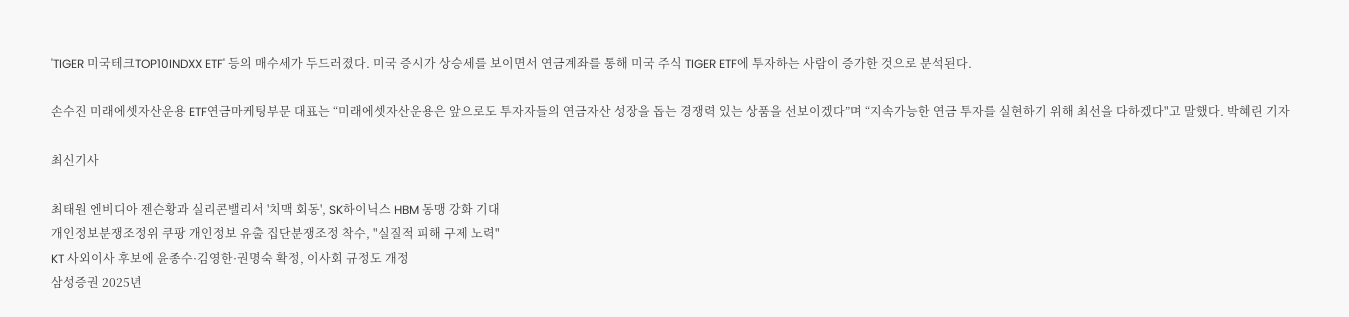'TIGER 미국테크TOP10INDXX ETF' 등의 매수세가 두드러졌다. 미국 증시가 상승세를 보이면서 연금계좌를 통해 미국 주식 TIGER ETF에 투자하는 사람이 증가한 것으로 분석된다.

손수진 미래에셋자산운용 ETF연금마케팅부문 대표는 “미래에셋자산운용은 앞으로도 투자자들의 연금자산 성장을 돕는 경쟁력 있는 상품을 선보이겠다”며 “지속가능한 연금 투자를 실현하기 위해 최선을 다하겠다"고 말했다. 박혜린 기자

최신기사

최태원 엔비디아 젠슨황과 실리콘밸리서 '치맥 회동', SK하이닉스 HBM 동맹 강화 기대
개인정보분쟁조정위 쿠팡 개인정보 유출 집단분쟁조정 착수, "실질적 피해 구제 노력"
KT 사외이사 후보에 윤종수·김영한·권명숙 확정, 이사회 규정도 개정
삼성증권 2025년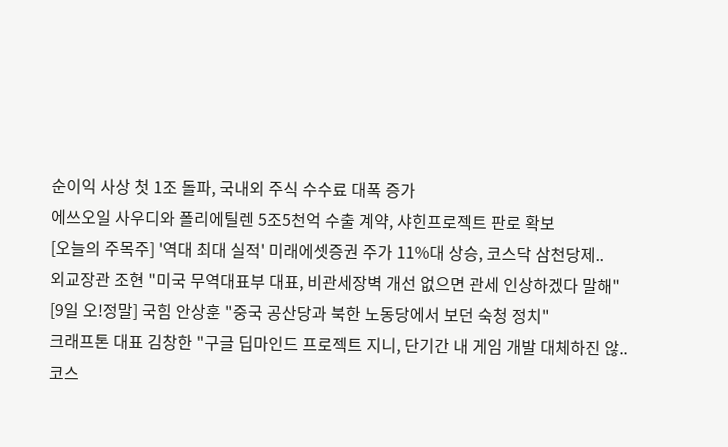순이익 사상 첫 1조 돌파, 국내외 주식 수수료 대폭 증가
에쓰오일 사우디와 폴리에틸렌 5조5천억 수출 계약, 샤힌프로젝트 판로 확보
[오늘의 주목주] '역대 최대 실적' 미래에셋증권 주가 11%대 상승, 코스닥 삼천당제..
외교장관 조현 "미국 무역대표부 대표, 비관세장벽 개선 없으면 관세 인상하겠다 말해"
[9일 오!정말] 국힘 안상훈 "중국 공산당과 북한 노동당에서 보던 숙청 정치"
크래프톤 대표 김창한 "구글 딥마인드 프로젝트 지니, 단기간 내 게임 개발 대체하진 않..
코스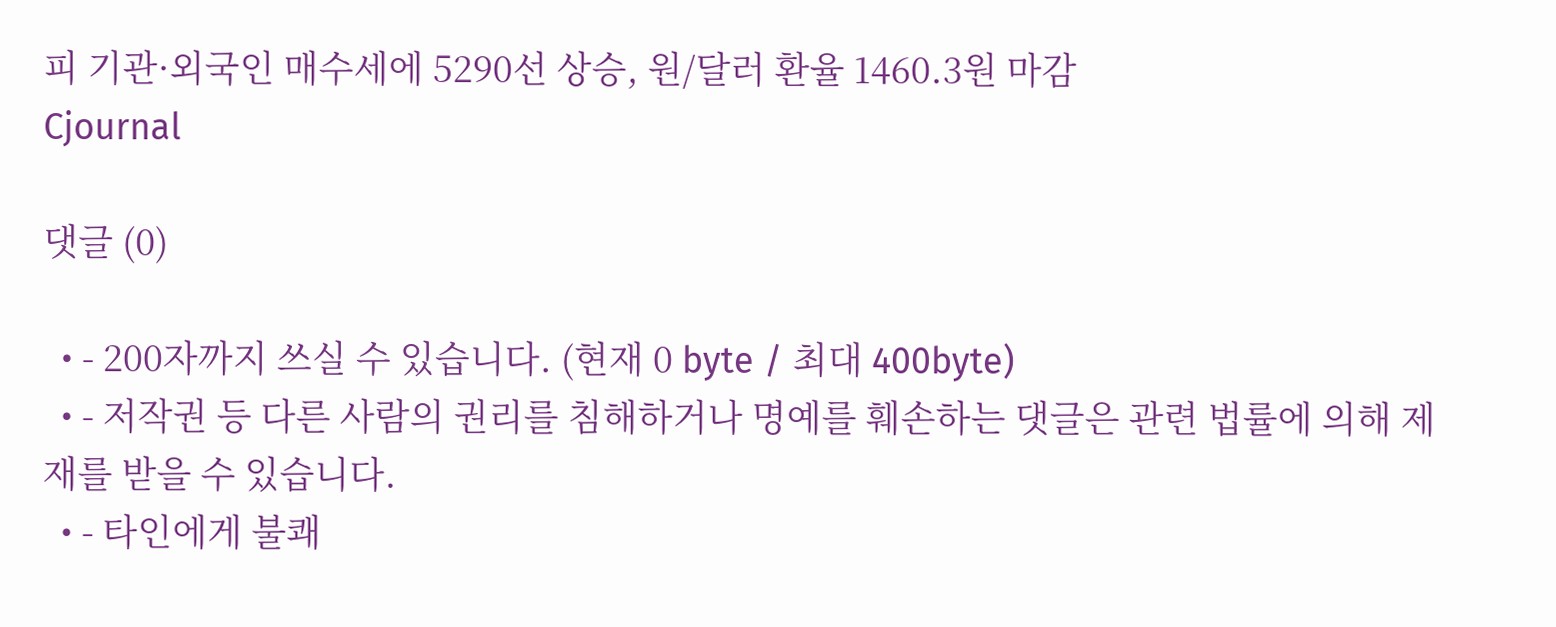피 기관·외국인 매수세에 5290선 상승, 원/달러 환율 1460.3원 마감
Cjournal

댓글 (0)

  • - 200자까지 쓰실 수 있습니다. (현재 0 byte / 최대 400byte)
  • - 저작권 등 다른 사람의 권리를 침해하거나 명예를 훼손하는 댓글은 관련 법률에 의해 제재를 받을 수 있습니다.
  • - 타인에게 불쾌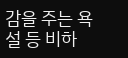감을 주는 욕설 등 비하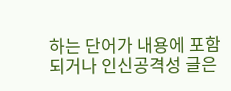하는 단어가 내용에 포함되거나 인신공격성 글은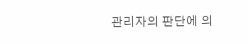관리자의 판단에 의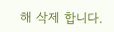해 삭제 합니다.